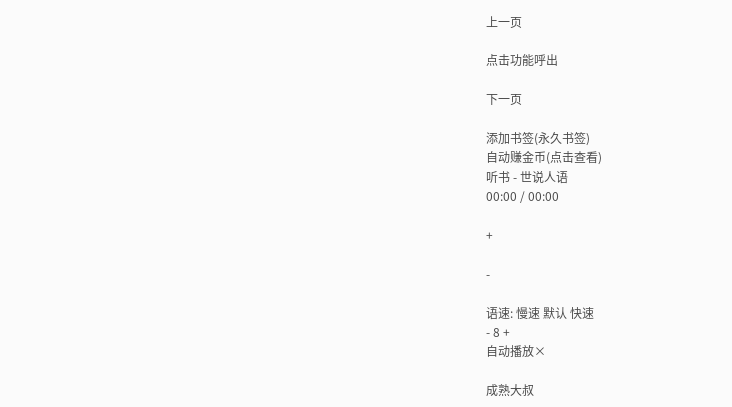上一页

点击功能呼出

下一页

添加书签(永久书签)
自动赚金币(点击查看)
听书 - 世说人语
00:00 / 00:00

+

-

语速: 慢速 默认 快速
- 8 +
自动播放×

成熟大叔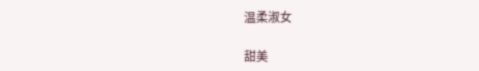温柔淑女

甜美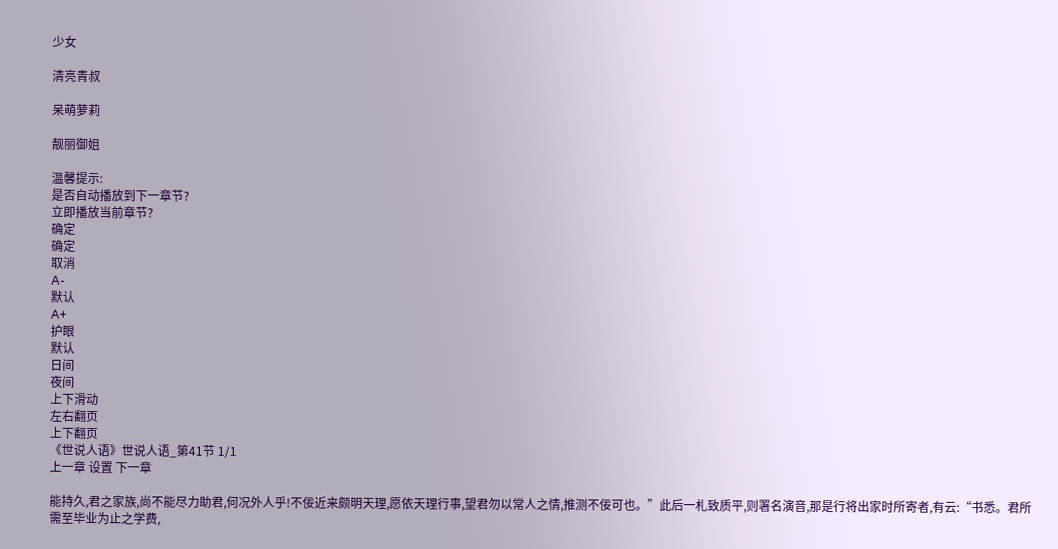少女

清亮青叔

呆萌萝莉

靓丽御姐

温馨提示:
是否自动播放到下一章节?
立即播放当前章节?
确定
确定
取消
A-
默认
A+
护眼
默认
日间
夜间
上下滑动
左右翻页
上下翻页
《世说人语》世说人语_第41节 1/1
上一章 设置 下一章

能持久,君之家族,尚不能尽力助君,何况外人乎!不佞近来颇明天理,愿依天理行事,望君勿以常人之情,推测不佞可也。”此后一札致质平,则署名演音,那是行将出家时所寄者,有云:“书悉。君所需至毕业为止之学费,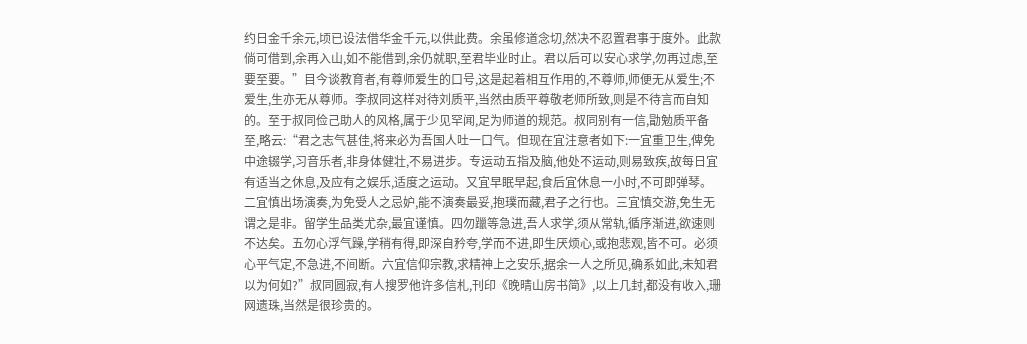约日金千余元,顷已设法借华金千元,以供此费。余虽修道念切,然决不忍置君事于度外。此款倘可借到,余再入山,如不能借到,余仍就职,至君毕业时止。君以后可以安心求学,勿再过虑,至要至要。”目今谈教育者,有尊师爱生的口号,这是起着相互作用的,不尊师,师便无从爱生;不爱生,生亦无从尊师。李叔同这样对待刘质平,当然由质平尊敬老师所致,则是不待言而自知的。至于叔同俭己助人的风格,属于少见罕闻,足为师道的规范。叔同别有一信,勖勉质平备至,略云:“君之志气甚佳,将来必为吾国人吐一口气。但现在宜注意者如下:一宜重卫生,俾免中途辍学,习音乐者,非身体健壮,不易进步。专运动五指及脑,他处不运动,则易致疾,故每日宜有适当之休息,及应有之娱乐,适度之运动。又宜早眠早起,食后宜休息一小时,不可即弹琴。二宜慎出场演奏,为免受人之忌妒,能不演奏最妥,抱璞而藏,君子之行也。三宜慎交游,免生无谓之是非。留学生品类尤杂,最宜谨慎。四勿躐等急进,吾人求学,须从常轨,循序渐进,欲速则不达矣。五勿心浮气躁,学稍有得,即深自矜夸,学而不进,即生厌烦心,或抱悲观,皆不可。必须心平气定,不急进,不间断。六宜信仰宗教,求精神上之安乐,据余一人之所见,确系如此,未知君以为何如?”叔同圆寂,有人搜罗他许多信札,刊印《晚晴山房书简》,以上几封,都没有收入,珊网遗珠,当然是很珍贵的。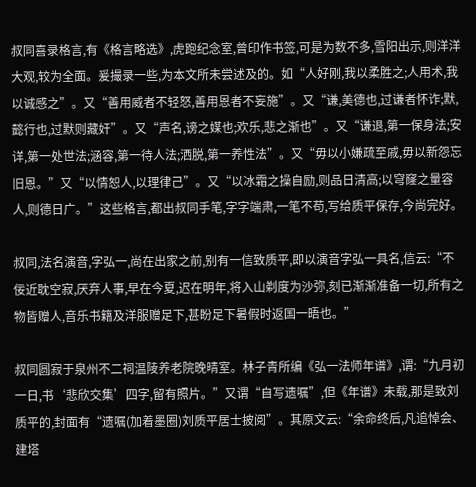叔同喜录格言,有《格言略选》,虎跑纪念室,曾印作书签,可是为数不多,雪阳出示,则洋洋大观,较为全面。爰撮录一些,为本文所未尝述及的。如“人好刚,我以柔胜之;人用术,我以诚感之”。又“善用威者不轻怒,善用恩者不妄施”。又“谦,美德也,过谦者怀诈;默,懿行也,过默则藏奸”。又“声名,谤之媒也;欢乐,悲之渐也”。又“谦退,第一保身法;安详,第一处世法;涵容,第一待人法;洒脱,第一养性法”。又“毋以小嫌疏至戚,毋以新怨忘旧恩。”又“以情恕人,以理律己”。又“以冰霜之操自励,则品日清高;以穹窿之量容人,则德日广。”这些格言,都出叔同手笔,字字端肃,一笔不苟,写给质平保存,今尚完好。

叔同,法名演音,字弘一,尚在出家之前,别有一信致质平,即以演音字弘一具名,信云:“不佞近耽空寂,厌弃人事,早在今夏,迟在明年,将入山剃度为沙弥,刻已渐渐准备一切,所有之物皆赠人,音乐书籍及洋服赠足下,甚盼足下暑假时返国一晤也。”

叔同圆寂于泉州不二祠温陵养老院晚晴室。林子青所编《弘一法师年谱》,谓:“九月初一日,书‘悲欣交集’四字,留有照片。”又谓“自写遗嘱”,但《年谱》未载,那是致刘质平的,封面有“遗嘱(加着墨圈)刘质平居士披阅”。其原文云:“余命终后,凡追悼会、建塔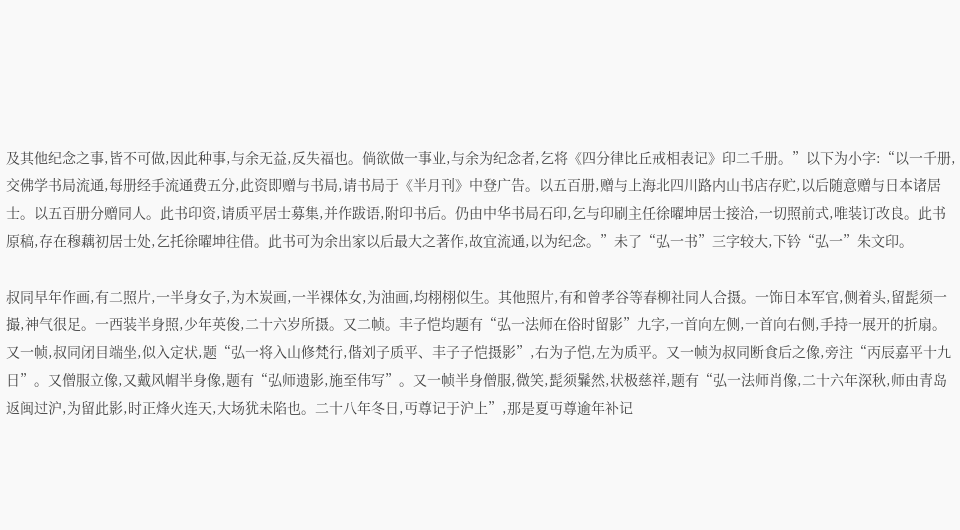及其他纪念之事,皆不可做,因此种事,与余无益,反失福也。倘欲做一事业,与余为纪念者,乞将《四分律比丘戒相表记》印二千册。”以下为小字:“以一千册,交佛学书局流通,每册经手流通费五分,此资即赠与书局,请书局于《半月刊》中登广告。以五百册,赠与上海北四川路内山书店存贮,以后随意赠与日本诸居士。以五百册分赠同人。此书印资,请质平居士募集,并作跋语,附印书后。仍由中华书局石印,乞与印刷主任徐曜坤居士接洽,一切照前式,唯装订改良。此书原稿,存在穆藕初居士处,乞托徐曜坤往借。此书可为余出家以后最大之著作,故宜流通,以为纪念。”未了“弘一书”三字较大,下钤“弘一”朱文印。

叔同早年作画,有二照片,一半身女子,为木炭画,一半裸体女,为油画,均栩栩似生。其他照片,有和曾孝谷等春柳社同人合摄。一饰日本军官,侧着头,留髭须一撮,神气很足。一西装半身照,少年英俊,二十六岁所摄。又二帧。丰子恺均题有“弘一法师在俗时留影”九字,一首向左侧,一首向右侧,手持一展开的折扇。又一帧,叔同闭目端坐,似入定状,题“弘一将入山修梵行,偕刘子质平、丰子子恺摄影”,右为子恺,左为质平。又一帧为叔同断食后之像,旁注“丙辰嘉平十九日”。又僧服立像,又戴风帽半身像,题有“弘师遗影,施至伟写”。又一帧半身僧服,微笑,髭须鬑然,状极慈祥,题有“弘一法师肖像,二十六年深秋,师由青岛返闽过沪,为留此影,时正烽火连天,大场犹未陷也。二十八年冬日,丏尊记于沪上”,那是夏丏尊逾年补记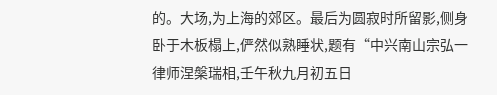的。大场,为上海的郊区。最后为圆寂时所留影,侧身卧于木板榻上,俨然似熟睡状,题有“中兴南山宗弘一律师涅槃瑞相,壬午秋九月初五日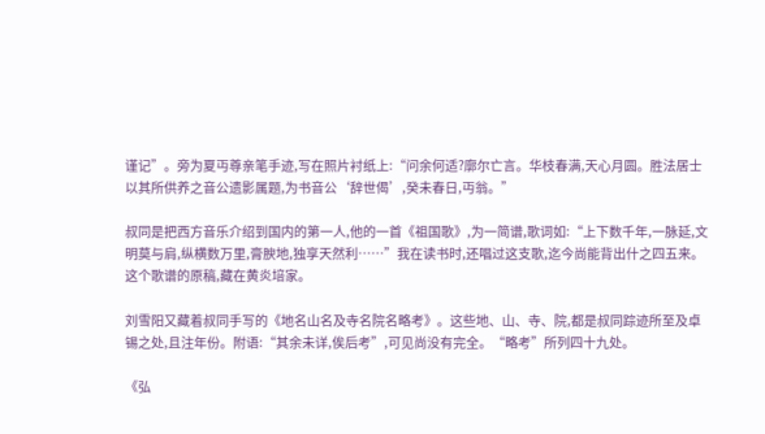谨记”。旁为夏丏尊亲笔手迹,写在照片衬纸上:“问余何适?廓尔亡言。华枝春满,天心月圆。胜法居士以其所供养之音公遗影属题,为书音公‘辞世偈’,癸未春日,丏翁。”

叔同是把西方音乐介绍到国内的第一人,他的一首《祖国歌》,为一简谱,歌词如:“上下数千年,一脉延,文明莫与肩,纵横数万里,膏腴地,独享天然利……”我在读书时,还唱过这支歌,迄今尚能背出什之四五来。这个歌谱的原稿,藏在黄炎培家。

刘雪阳又藏着叔同手写的《地名山名及寺名院名略考》。这些地、山、寺、院,都是叔同踪迹所至及卓锡之处,且注年份。附语:“其余未详,俟后考”,可见尚没有完全。“略考”所列四十九处。

《弘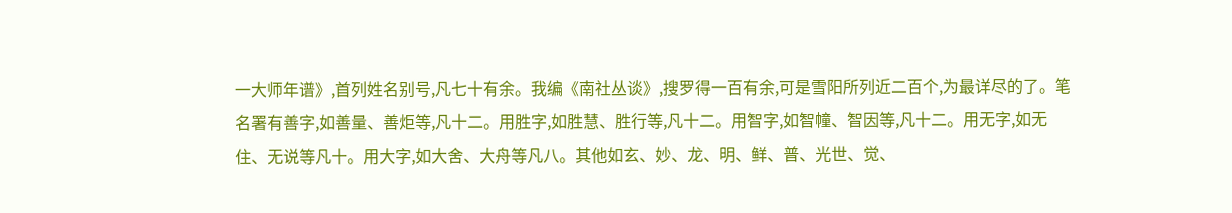一大师年谱》,首列姓名别号,凡七十有余。我编《南社丛谈》,搜罗得一百有余,可是雪阳所列近二百个,为最详尽的了。笔名署有善字,如善量、善炬等,凡十二。用胜字,如胜慧、胜行等,凡十二。用智字,如智幢、智因等,凡十二。用无字,如无住、无说等凡十。用大字,如大舍、大舟等凡八。其他如玄、妙、龙、明、鲜、普、光世、觉、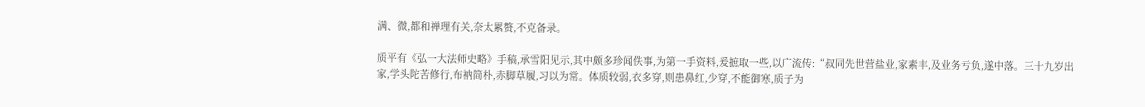满、微,都和禅理有关,奈太累赘,不克备录。

质平有《弘一大法师史略》手稿,承雪阳见示,其中颇多珍闻佚事,为第一手资料,爰摭取一些,以广流传:“叔同先世营盐业,家素丰,及业务亏负,遂中落。三十九岁出家,学头陀苦修行,布衲简朴,赤脚草履,习以为常。体质较弱,衣多穿,则患鼻红,少穿,不能御寒,质子为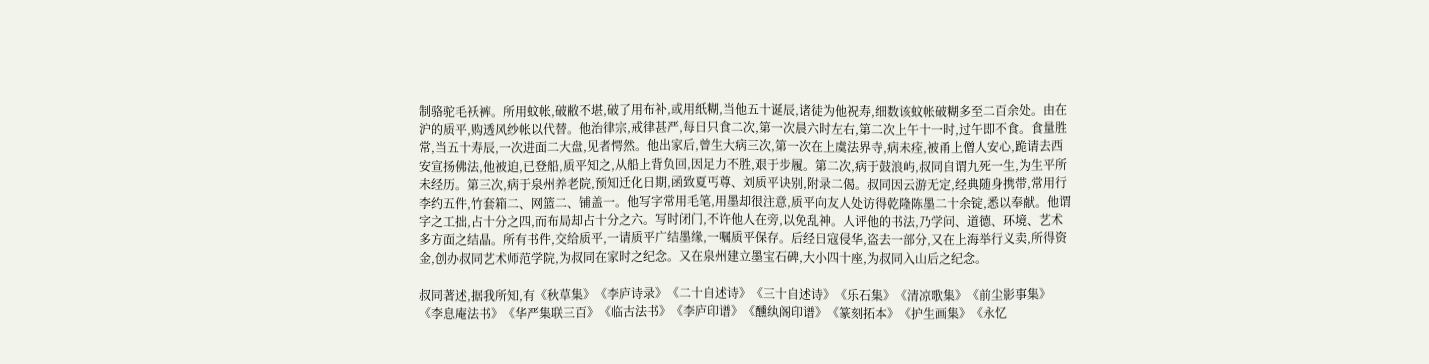制骆驼毛袄裤。所用蚊帐,破敝不堪,破了用布补,或用纸糊,当他五十诞辰,诸徒为他祝寿,细数该蚊帐破糊多至二百余处。由在沪的质平,购透风纱帐以代替。他治律宗,戒律甚严,每日只食二次,第一次晨六时左右,第二次上午十一时,过午即不食。食量胜常,当五十寿辰,一次进面二大盘,见者愕然。他出家后,曾生大病三次,第一次在上虞法界寺,病未痊,被甬上僧人安心,跪请去西安宣扬佛法,他被迫,已登船,质平知之,从船上背负回,因足力不胜,艰于步履。第二次,病于鼓浪屿,叔同自谓九死一生,为生平所未经历。第三次,病于泉州养老院,预知迁化日期,函致夏丐尊、刘质平诀别,附录二偈。叔同因云游无定,经典随身携带,常用行李约五件,竹套箱二、网篮二、铺盖一。他写字常用毛笔,用墨却很注意,质平向友人处访得乾隆陈墨二十余锭,悉以奉献。他谓字之工拙,占十分之四,而布局却占十分之六。写时闭门,不许他人在旁,以免乱神。人评他的书法,乃学问、道德、环境、艺术多方面之结晶。所有书件,交给质平,一请质平广结墨缘,一嘱质平保存。后经日寇侵华,盗去一部分,又在上海举行义卖,所得资金,创办叔同艺术师范学院,为叔同在家时之纪念。又在泉州建立墨宝石碑,大小四十座,为叔同入山后之纪念。

叔同著述,据我所知,有《秋草集》《李庐诗录》《二十自述诗》《三十自述诗》《乐石集》《清凉歌集》《前尘影事集》《李息庵法书》《华严集联三百》《临古法书》《李庐印谱》《醺纨阁印谱》《篆刻拓本》《护生画集》《永忆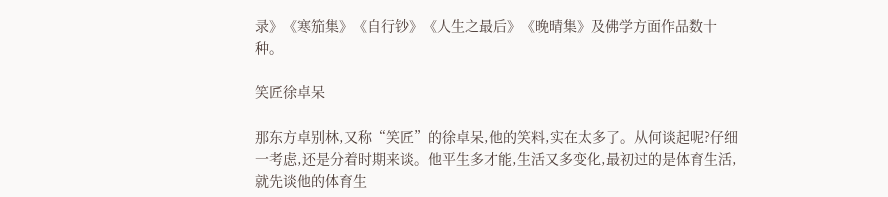录》《寒笳集》《自行钞》《人生之最后》《晚晴集》及佛学方面作品数十种。

笑匠徐卓呆

那东方卓别林,又称“笑匠”的徐卓呆,他的笑料,实在太多了。从何谈起呢?仔细一考虑,还是分着时期来谈。他平生多才能,生活又多变化,最初过的是体育生活,就先谈他的体育生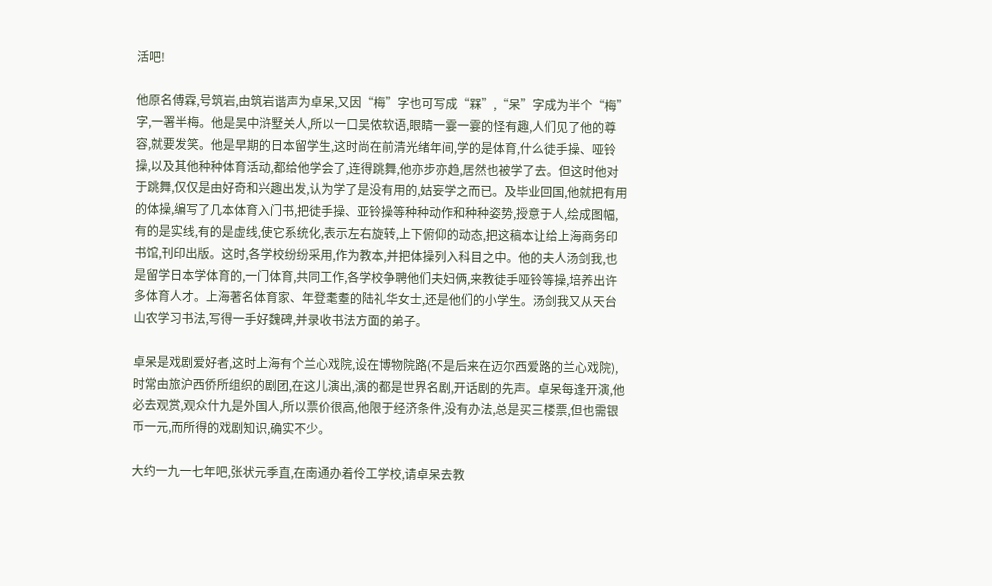活吧!

他原名傅霖,号筑岩,由筑岩谐声为卓呆,又因“梅”字也可写成“槑”,“呆”字成为半个“梅”字,一署半梅。他是吴中浒墅关人,所以一口吴侬软语,眼睛一霎一霎的怪有趣,人们见了他的尊容,就要发笑。他是早期的日本留学生,这时尚在前清光绪年间,学的是体育,什么徒手操、哑铃操,以及其他种种体育活动,都给他学会了,连得跳舞,他亦步亦趋,居然也被学了去。但这时他对于跳舞,仅仅是由好奇和兴趣出发,认为学了是没有用的,姑妄学之而已。及毕业回国,他就把有用的体操,编写了几本体育入门书,把徒手操、亚铃操等种种动作和种种姿势,授意于人,绘成图幅,有的是实线,有的是虚线,使它系统化,表示左右旋转,上下俯仰的动态,把这稿本让给上海商务印书馆,刊印出版。这时,各学校纷纷采用,作为教本,并把体操列入科目之中。他的夫人汤剑我,也是留学日本学体育的,一门体育,共同工作,各学校争聘他们夫妇俩,来教徒手哑铃等操,培养出许多体育人才。上海著名体育家、年登耄耋的陆礼华女士,还是他们的小学生。汤剑我又从天台山农学习书法,写得一手好魏碑,并录收书法方面的弟子。

卓呆是戏剧爱好者,这时上海有个兰心戏院,设在博物院路(不是后来在迈尔西爱路的兰心戏院),时常由旅沪西侨所组织的剧团,在这儿演出,演的都是世界名剧,开话剧的先声。卓呆每逢开演,他必去观赏,观众什九是外国人,所以票价很高,他限于经济条件,没有办法,总是买三楼票,但也需银币一元,而所得的戏剧知识,确实不少。

大约一九一七年吧,张状元季直,在南通办着伶工学校,请卓呆去教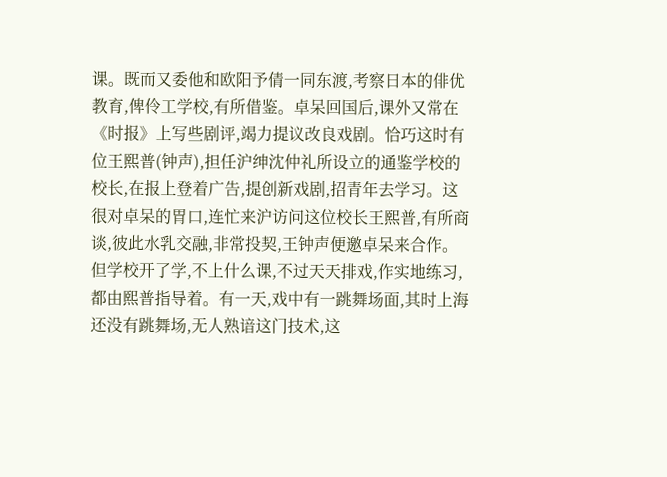课。既而又委他和欧阳予倩一同东渡,考察日本的俳优教育,俾伶工学校,有所借鉴。卓呆回国后,课外又常在《时报》上写些剧评,竭力提议改良戏剧。恰巧这时有位王熙普(钟声),担任沪绅沈仲礼所设立的通鉴学校的校长,在报上登着广告,提创新戏剧,招青年去学习。这很对卓呆的胃口,连忙来沪访问这位校长王熙普,有所商谈,彼此水乳交融,非常投契,王钟声便邀卓呆来合作。但学校开了学,不上什么课,不过天天排戏,作实地练习,都由熙普指导着。有一天,戏中有一跳舞场面,其时上海还没有跳舞场,无人熟谙这门技术,这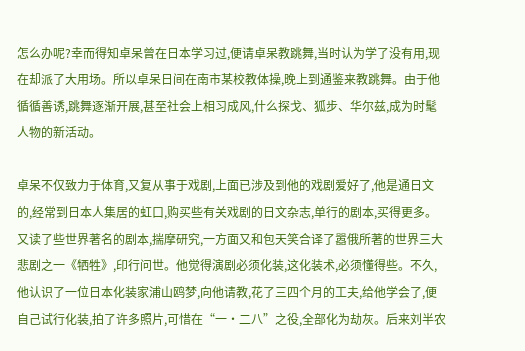怎么办呢?幸而得知卓呆曾在日本学习过,便请卓呆教跳舞,当时认为学了没有用,现在却派了大用场。所以卓呆日间在南市某校教体操,晚上到通鉴来教跳舞。由于他循循善诱,跳舞逐渐开展,甚至社会上相习成风,什么探戈、狐步、华尔兹,成为时髦人物的新活动。

卓呆不仅致力于体育,又复从事于戏剧,上面已涉及到他的戏剧爱好了,他是通日文的,经常到日本人集居的虹口,购买些有关戏剧的日文杂志,单行的剧本,买得更多。又读了些世界著名的剧本,揣摩研究,一方面又和包天笑合译了嚣俄所著的世界三大悲剧之一《牺牲》,印行问世。他觉得演剧必须化装,这化装术,必须懂得些。不久,他认识了一位日本化装家浦山鸥梦,向他请教,花了三四个月的工夫,给他学会了,便自己试行化装,拍了许多照片,可惜在“一·二八”之役,全部化为劫灰。后来刘半农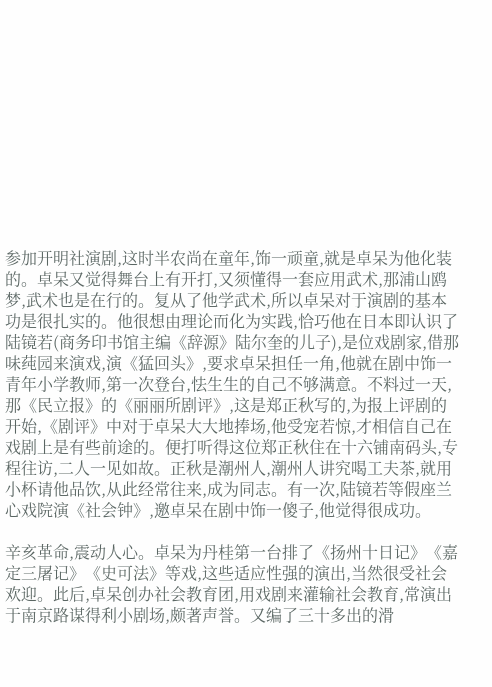参加开明社演剧,这时半农尚在童年,饰一顽童,就是卓呆为他化装的。卓呆又觉得舞台上有开打,又须懂得一套应用武术,那浦山鸥梦,武术也是在行的。复从了他学武术,所以卓呆对于演剧的基本功是很扎实的。他很想由理论而化为实践,恰巧他在日本即认识了陆镜若(商务印书馆主编《辞源》陆尔奎的儿子),是位戏剧家,借那味莼园来演戏,演《猛回头》,要求卓呆担任一角,他就在剧中饰一青年小学教师,第一次登台,怯生生的自己不够满意。不料过一天,那《民立报》的《丽丽所剧评》,这是郑正秋写的,为报上评剧的开始,《剧评》中对于卓呆大大地捧场,他受宠若惊,才相信自己在戏剧上是有些前途的。便打听得这位郑正秋住在十六铺南码头,专程往访,二人一见如故。正秋是潮州人,潮州人讲究喝工夫茶,就用小杯请他品饮,从此经常往来,成为同志。有一次,陆镜若等假座兰心戏院演《社会钟》,邀卓呆在剧中饰一傻子,他觉得很成功。

辛亥革命,震动人心。卓呆为丹桂第一台排了《扬州十日记》《嘉定三屠记》《史可法》等戏,这些适应性强的演出,当然很受社会欢迎。此后,卓呆创办社会教育团,用戏剧来灌输社会教育,常演出于南京路谋得利小剧场,颇著声誉。又编了三十多出的滑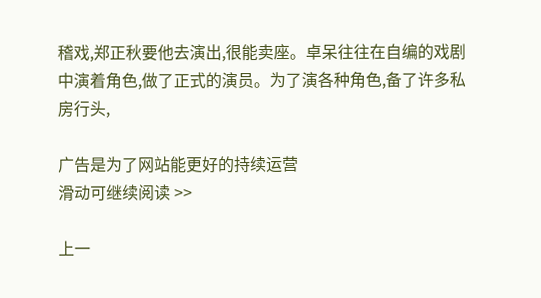稽戏,郑正秋要他去演出,很能卖座。卓呆往往在自编的戏剧中演着角色,做了正式的演员。为了演各种角色,备了许多私房行头,

广告是为了网站能更好的持续运营
滑动可继续阅读 >>

上一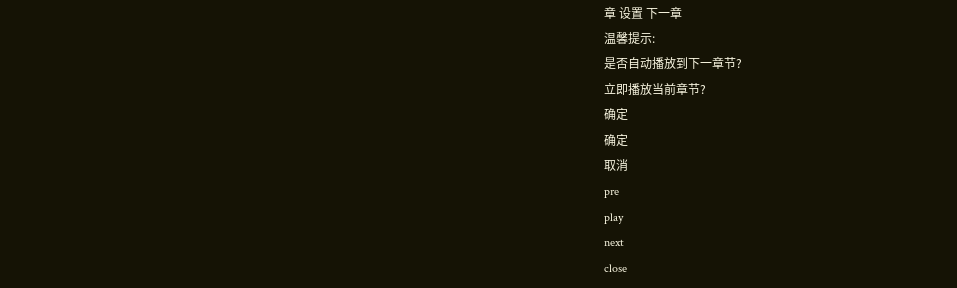章 设置 下一章
温馨提示:
是否自动播放到下一章节?
立即播放当前章节?
确定
确定
取消
pre
play
next
close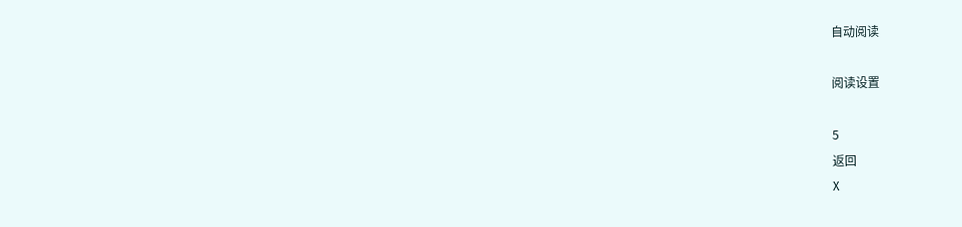自动阅读

阅读设置

5
返回
X